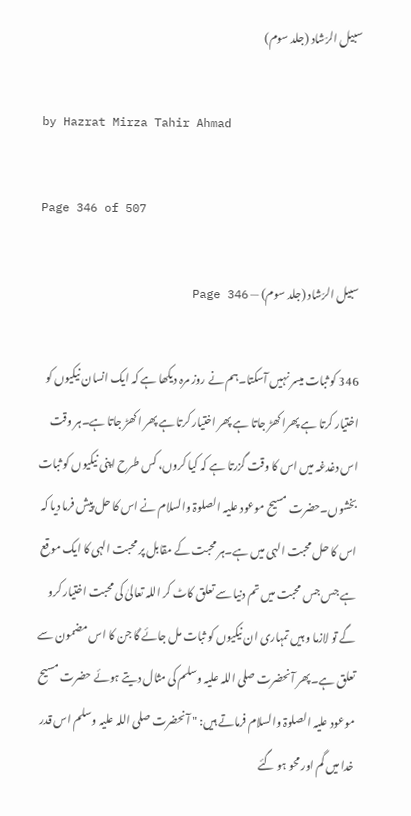سبیل الرّشاد (جلد سوم)

by Hazrat Mirza Tahir Ahmad

Page 346 of 507

سبیل الرّشاد (جلد سوم) — Page 346

346 کو ثبات میسر نہیں آسکتا۔ہم نے روز مرہ دیکھا ہے کہ ایک انسان نیکیوں کو اختیار کرتا ہے پھرا کھڑ جاتا ہے پھر اختیار کرتا ہے پھر اکھڑ جاتا ہے۔ہر وقت اس دغدغہ میں اس کا وقت گزرتا ہے کہ کیا کروں، کس طرح اپنی نیکیوں کو ثبات بخشوں۔حضرت مسیح موعود علیہ الصلوۃ والسلام نے اس کا حل پیش فرما دیا کہ اس کا حل محبت الہی میں ہے۔ہر محبت کے مقابل پر محبت الہی کا ایک موقع ہے جس جس محبت میں تم دنیا سے تعلق کاٹ کر اللہ تعالیٰ کی محبت اختیار کرو گے تو لازما و ہیں تمہاری ان نیکیوں کو ثبات مل جائے گا جن کا اس مضمون سے تعلق ہے۔پھر آنحضرت صلی اللہ علیہ وسلم کی مثال دیتے ہوئے حضرت مسیح موعود علیہ الصلوۃ والسلام فرماتے ہیں: " آنحضرت صلی اللہ علیہ وسلم اس قدر خدا میں گم اور محو ہو گئے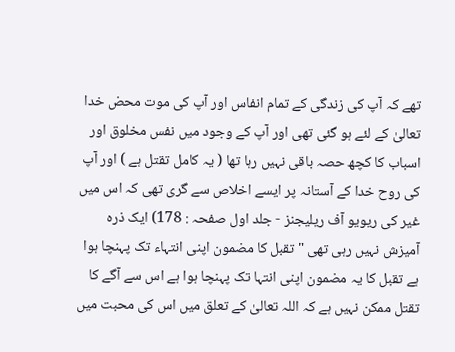تھے کہ آپ کی زندگی کے تمام انفاس اور آپ کی موت محض خدا تعالیٰ کے لئے ہو گئی تھی اور آپ کے وجود میں نفس مخلوق اور اسباب کا کچھ حصہ باقی نہیں رہا تھا ( یہ کامل تقتل ہے ) اور آپ کی روح خدا کے آستانہ پر ایسے اخلاص سے گری تھی کہ اس میں غیر کی ریویو آف ریلیجنز - جلد اول صفحہ : 178) ایک ذرہ آمیزش نہیں رہی تھی " تقبل کا مضمون اپنی انتہاء تک پہنچا ہوا ہے تقبل کا یہ مضمون اپنی انتہا تک پہنچا ہوا ہے اس سے آگے کا تقتل ممکن نہیں ہے کہ اللہ تعالیٰ کے تعلق میں اس کی محبت میں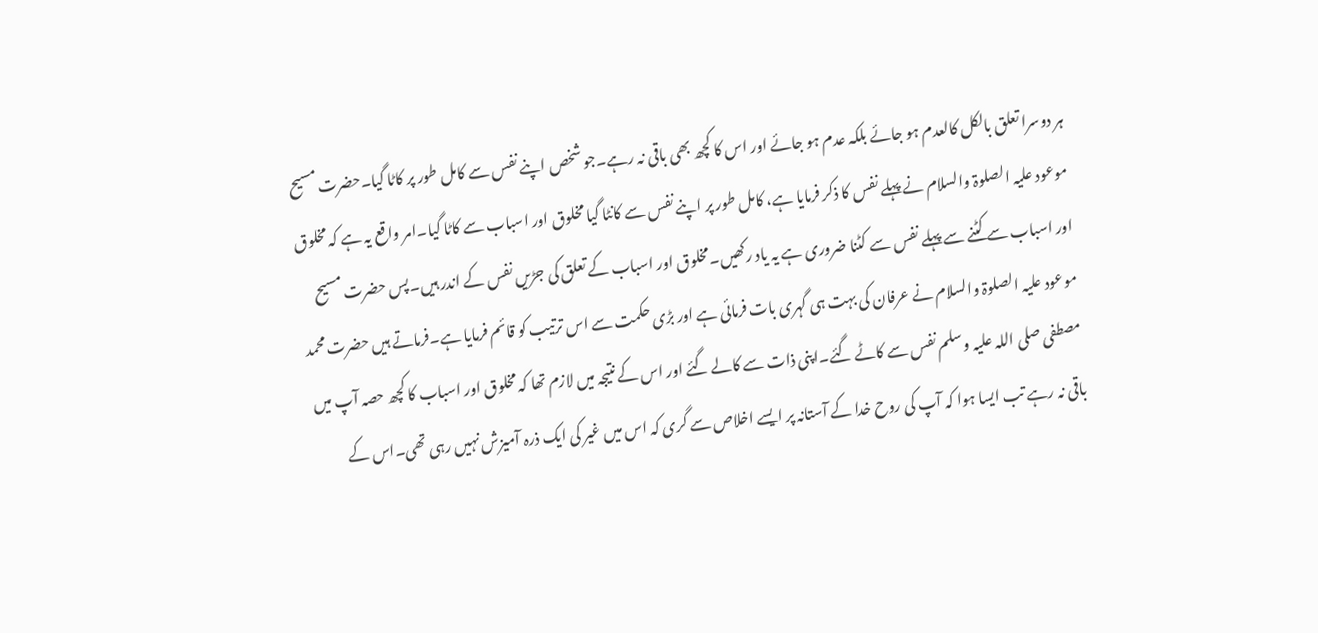ہر دوسرا تعلق بالکل کالعدم ہو جائے بلکہ عدم ہو جائے اور اس کا کچھ بھی باقی نہ رہے۔جو شخص اپنے نفس سے کامل طور پر کاٹا گیا۔حضرت مسیح موعود علیہ الصلوۃ والسلام نے پہلے نفس کا ذکر فرمایا ہے، کامل طور پر اپنے نفس سے کانٹا گیا مخلوق اور اسباب سے کاٹا گیا۔امر واقع یہ ہے کہ مخلوق اور اسباب سے کٹنے سے پہلے نفس سے کٹنا ضروری ہے یہ یاد رکھیں۔مخلوق اور اسباب کے تعلق کی جڑیں نفس کے اندر ہیں۔پس حضرت مسیح موعود علیہ الصلوۃ والسلام نے عرفان کی بہت ہی گہری بات فرمائی ہے اور بڑی حکمت سے اس ترتیب کو قائم فرمایا ہے۔فرماتے ہیں حضرت محمد مصطفی صلی اللہ علیہ وسلم نفس سے کاٹے گئے۔اپنی ذات سے کالے گئے اور اس کے نتیجہ میں لازم تھا کہ مخلوق اور اسباب کا کچھ حصہ آپ میں باقی نہ رہے تب ایسا ہوا کہ آپ کی روح خدا کے آستانہ پر ایسے اخلاص سے گری کہ اس میں غیر کی ایک ذرہ آمیزش نہیں رہی تھی۔اس کے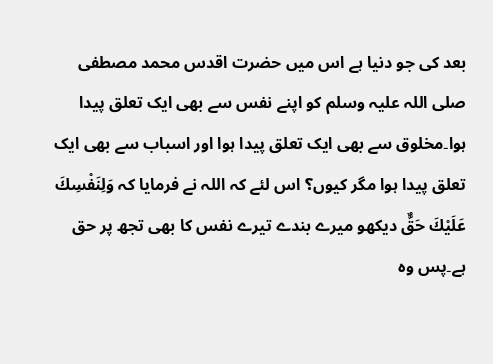بعد کی جو دنیا ہے اس میں حضرت اقدس محمد مصطفی صلی اللہ علیہ وسلم کو اپنے نفس سے بھی ایک تعلق پیدا ہوا۔مخلوق سے بھی ایک تعلق پیدا ہوا اور اسباب سے بھی ایک تعلق پیدا ہوا مگر کیوں؟ اس لئے کہ اللہ نے فرمایا کہ وَلِنَفْسِكَ عَلَيْكَ حَقٌّ دیکھو میرے بندے تیرے نفس کا بھی تجھ پر حق ہے۔پس وہ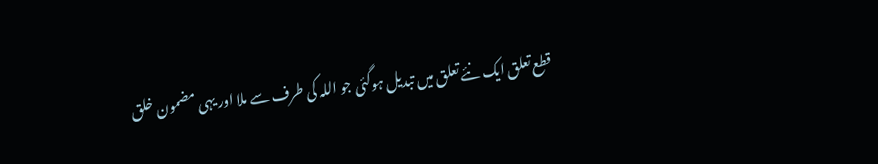قطع تعلق ایک نئے تعلق میں تبدیل ہوگئی جو اللہ کی طرف سے ملا اور یہی مضمون خلق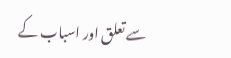سے تعلق اور اسباب کے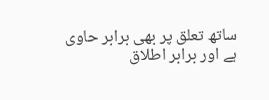ساتھ تعلق پر بھی برابر حاوی ہے اور برابر اطلاق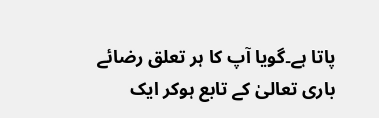پاتا ہے۔گویا آپ کا ہر تعلق رضائے باری تعالیٰ کے تابع ہوکر ایک